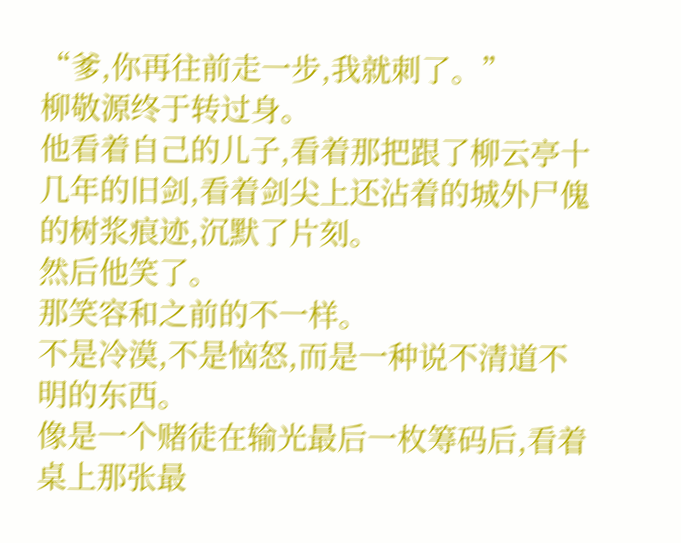“爹,你再往前走一步,我就刺了。”
柳敬源终于转过身。
他看着自己的儿子,看着那把跟了柳云亭十几年的旧剑,看着剑尖上还沾着的城外尸傀的树浆痕迹,沉默了片刻。
然后他笑了。
那笑容和之前的不一样。
不是冷漠,不是恼怒,而是一种说不清道不明的东西。
像是一个赌徒在输光最后一枚筹码后,看着桌上那张最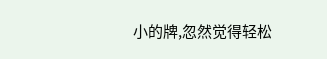小的牌,忽然觉得轻松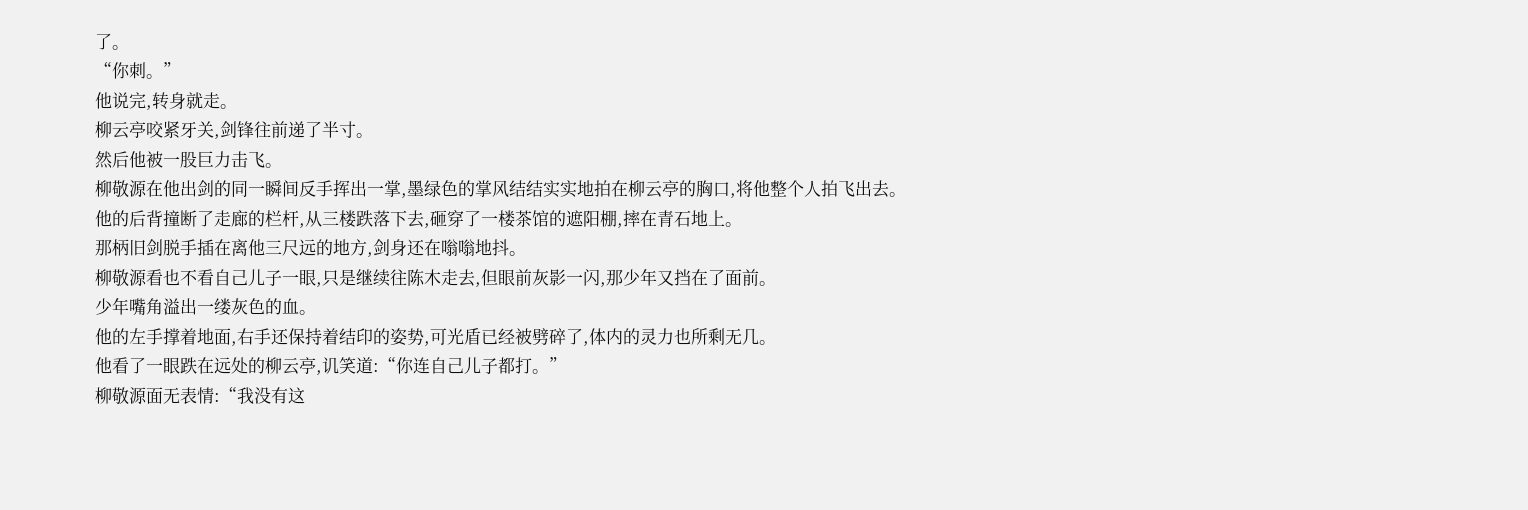了。
“你刺。”
他说完,转身就走。
柳云亭咬紧牙关,剑锋往前递了半寸。
然后他被一股巨力击飞。
柳敬源在他出剑的同一瞬间反手挥出一掌,墨绿色的掌风结结实实地拍在柳云亭的胸口,将他整个人拍飞出去。
他的后背撞断了走廊的栏杆,从三楼跌落下去,砸穿了一楼茶馆的遮阳棚,摔在青石地上。
那柄旧剑脱手插在离他三尺远的地方,剑身还在嗡嗡地抖。
柳敬源看也不看自己儿子一眼,只是继续往陈木走去,但眼前灰影一闪,那少年又挡在了面前。
少年嘴角溢出一缕灰色的血。
他的左手撑着地面,右手还保持着结印的姿势,可光盾已经被劈碎了,体内的灵力也所剩无几。
他看了一眼跌在远处的柳云亭,讥笑道:“你连自己儿子都打。”
柳敬源面无表情:“我没有这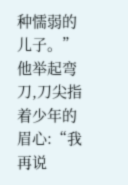种懦弱的儿子。”
他举起弯刀,刀尖指着少年的眉心:“我再说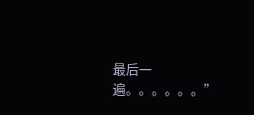最后一遍。。。。。。”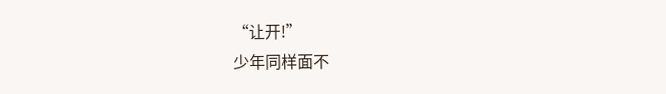“让开!”
少年同样面不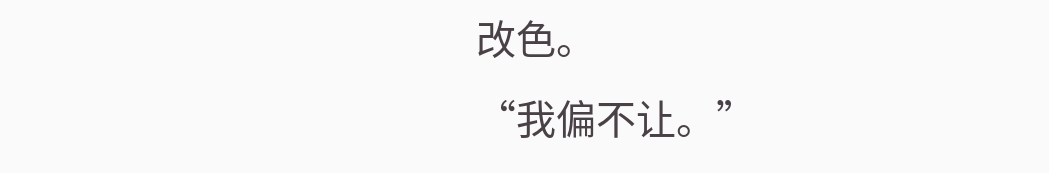改色。
“我偏不让。”